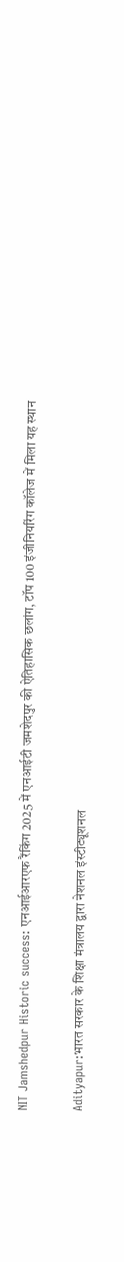NIT Jamshedpur Historic success: एनआईआरएफ रैंकिंग 2025 में एनआईटी जमशेदपुर की ऐतिहासिक छलांग, टॉप 100 इंजीनियरिंग कॉलेज में मिला यह स्थान

Adityapur:भारत सरकार के शिक्षा मंत्रालय द्वारा नेशनल इंस्टीट्यूशनल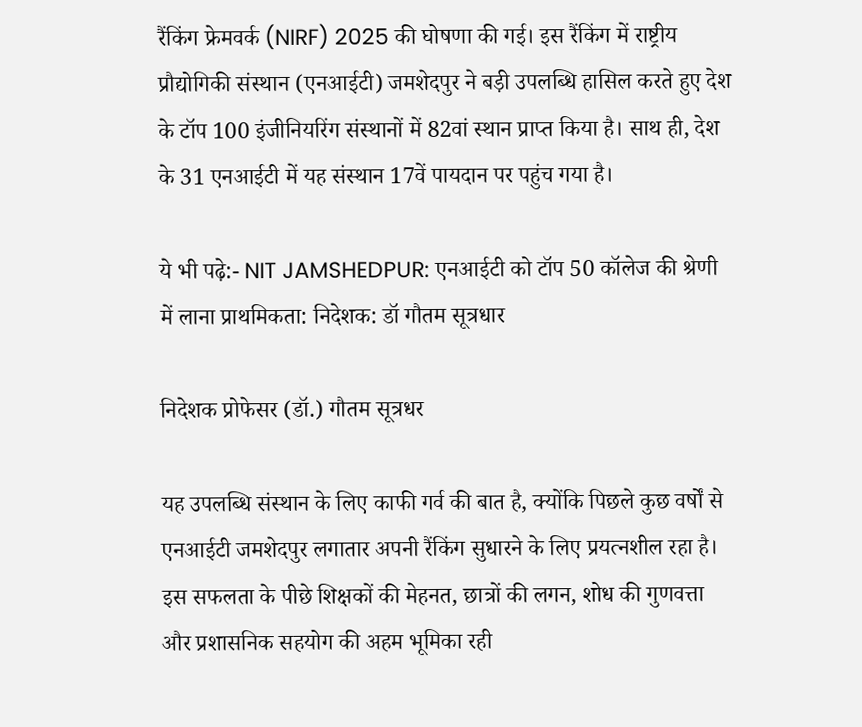रैंकिंग फ्रेमवर्क (NIRF) 2025 की घोषणा की गई। इस रैंकिंग में राष्ट्रीय प्रौद्योगिकी संस्थान (एनआईटी) जमशेदपुर ने बड़ी उपलब्धि हासिल करते हुए देश के टॉप 100 इंजीनियरिंग संस्थानों में 82वां स्थान प्राप्त किया है। साथ ही, देश के 31 एनआईटी में यह संस्थान 17वें पायदान पर पहुंच गया है।

ये भी पढ़े:- NIT JAMSHEDPUR: एनआईटी को टॉप 50 कॉलेज की श्रेणी में लाना प्राथमिकता: निदेशक: डॉ गौतम सूत्रधार

निदेशक प्रोफेसर (डॉ.) गौतम सूत्रधर

यह उपलब्धि संस्थान के लिए काफी गर्व की बात है, क्योंकि पिछले कुछ वर्षों से एनआईटी जमशेदपुर लगातार अपनी रैंकिंग सुधारने के लिए प्रयत्नशील रहा है। इस सफलता के पीछे शिक्षकों की मेहनत, छात्रों की लगन, शोध की गुणवत्ता और प्रशासनिक सहयोग की अहम भूमिका रही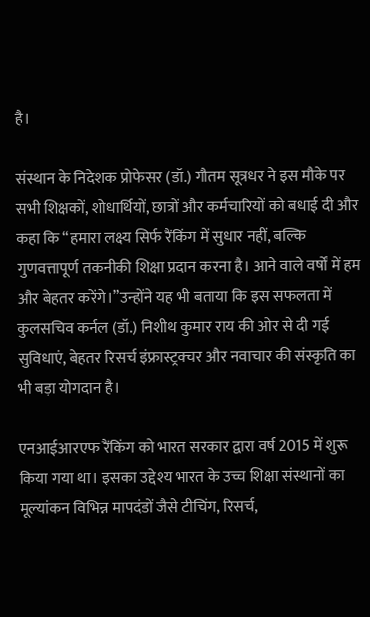है।

संस्थान के निदेशक प्रोफेसर (डॉ.) गौतम सूत्रधर ने इस मौके पर सभी शिक्षकों, शोधार्थियों, छात्रों और कर्मचारियों को बधाई दी और कहा कि “हमारा लक्ष्य सिर्फ रैंकिंग में सुधार नहीं, बल्कि गुणवत्तापूर्ण तकनीकी शिक्षा प्रदान करना है। आने वाले वर्षों में हम और बेहतर करेंगे।”उन्होंने यह भी बताया कि इस सफलता में कुलसचिव कर्नल (डॉ.) निशीथ कुमार राय की ओर से दी गई सुविधाएं, बेहतर रिसर्च इंफ्रास्ट्रक्चर और नवाचार की संस्कृति का भी बड़ा योगदान है।

एनआईआरएफ रैंकिंग को भारत सरकार द्वारा वर्ष 2015 में शुरू किया गया था। इसका उद्देश्य भारत के उच्च शिक्षा संस्थानों का मूल्यांकन विभिन्न मापदंडों जैसे टीचिंग, रिसर्च,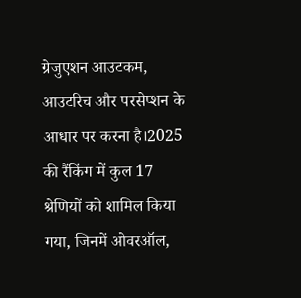ग्रेजुएशन आउटकम, आउटरिच और परसेप्शन के आधार पर करना है।2025 की रैंकिंग में कुल 17 श्रेणियों को शामिल किया गया, जिनमें ओवरऑल,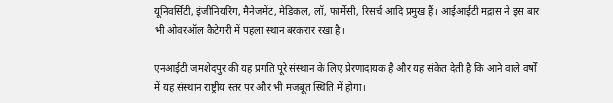यूनिवर्सिटी, इंजीनियरिंग, मैनेजमेंट, मेडिकल, लॉ, फार्मेसी, रिसर्च आदि प्रमुख हैं। आईआईटी मद्रास ने इस बार भी ओवरऑल कैटेगरी में पहला स्थान बरकरार रखा है।

एनआईटी जमशेदपुर की यह प्रगति पूरे संस्थान के लिए प्रेरणादायक है और यह संकेत देती है कि आने वाले वर्षों में यह संस्थान राष्ट्रीय स्तर पर और भी मजबूत स्थिति में होगा।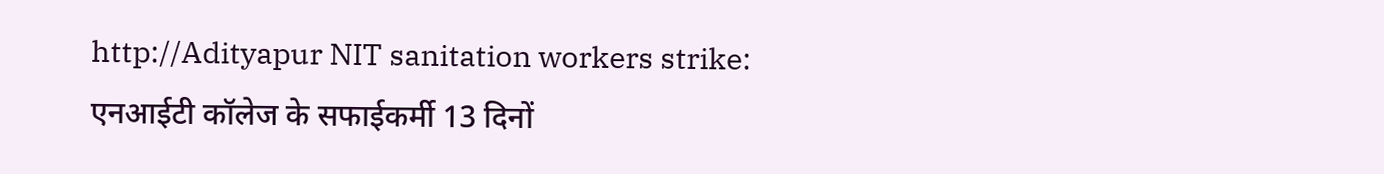http://Adityapur NIT sanitation workers strike: एनआईटी कॉलेज के सफाईकर्मी 13 दिनों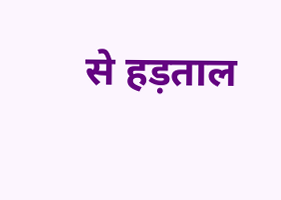से हड़ताल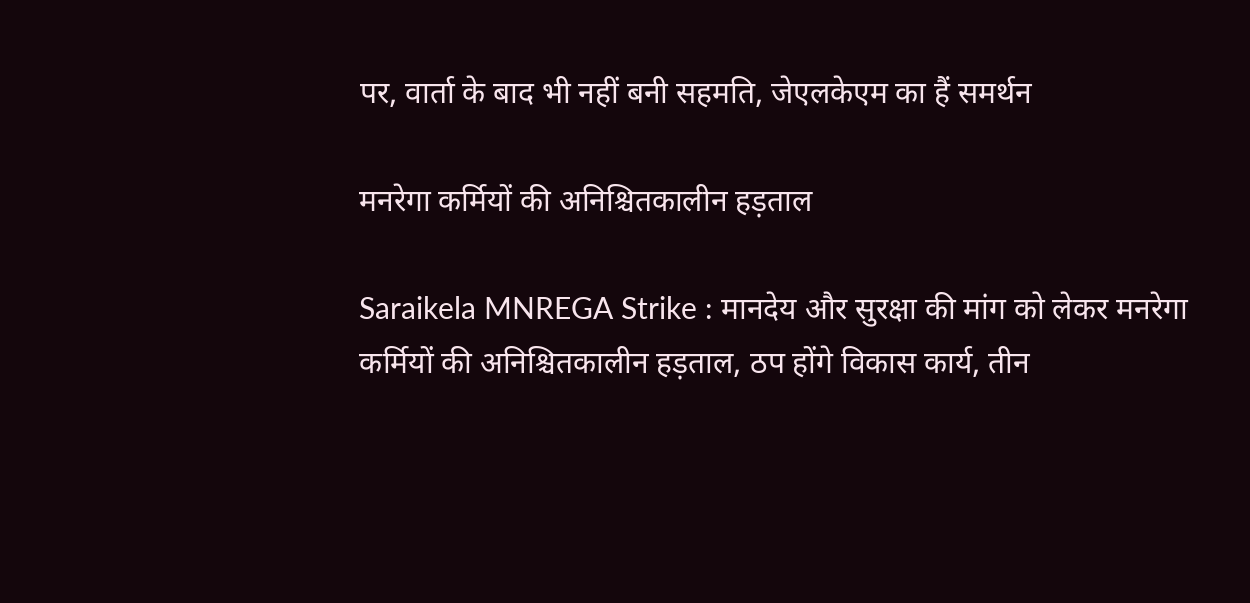पर, वार्ता के बाद भी नहीं बनी सहमति, जेएलकेएम का हैं समर्थन

मनरेगा कर्मियों की अनिश्चितकालीन हड़ताल

Saraikela MNREGA Strike : मानदेय और सुरक्षा की मांग को लेकर मनरेगा कर्मियों की अनिश्चितकालीन हड़ताल, ठप होंगे विकास कार्य, तीन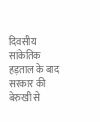दिवसीय सांकेतिक हड़ताल के बाद सरकार की बेरुखी से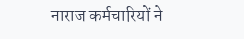नाराज कर्मचारियों ने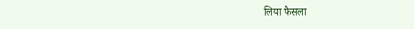लिया फैसला